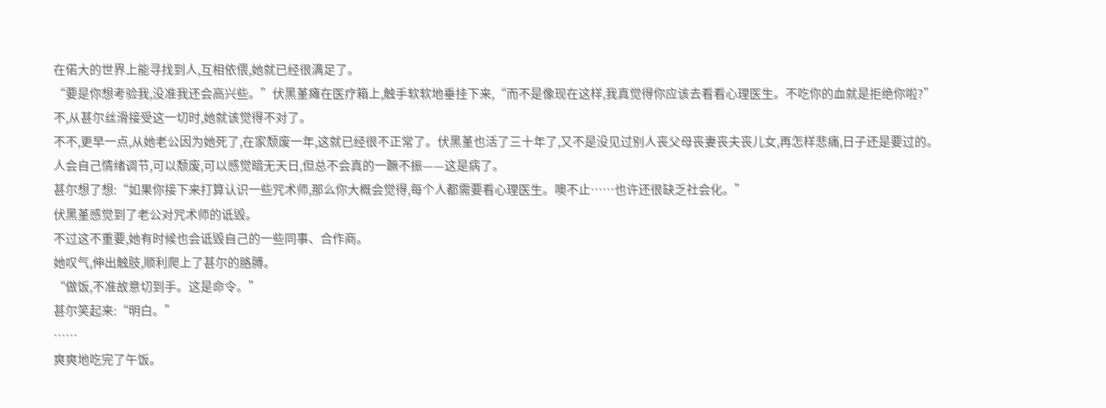在偌大的世界上能寻找到人,互相依偎,她就已经很满足了。
“要是你想考验我,没准我还会高兴些。”伏黑堇瘫在医疗箱上,触手软软地垂挂下来,“而不是像现在这样,我真觉得你应该去看看心理医生。不吃你的血就是拒绝你啦?”
不,从甚尔丝滑接受这一切时,她就该觉得不对了。
不不,更早一点,从她老公因为她死了,在家颓废一年,这就已经很不正常了。伏黑堇也活了三十年了,又不是没见过别人丧父母丧妻丧夫丧儿女,再怎样悲痛,日子还是要过的。
人会自己情绪调节,可以颓废,可以感觉暗无天日,但总不会真的一蹶不振——这是病了。
甚尔想了想:“如果你接下来打算认识一些咒术师,那么你大概会觉得,每个人都需要看心理医生。噢不止……也许还很缺乏社会化。”
伏黑堇感觉到了老公对咒术师的诋毁。
不过这不重要,她有时候也会诋毁自己的一些同事、合作商。
她叹气,伸出触肢,顺利爬上了甚尔的胳膊。
“做饭,不准故意切到手。这是命令。”
甚尔笑起来:“明白。”
……
爽爽地吃完了午饭。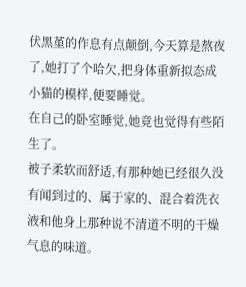伏黑堇的作息有点颠倒,今天算是熬夜了,她打了个哈欠,把身体重新拟态成小猫的模样,便要睡觉。
在自己的卧室睡觉,她竟也觉得有些陌生了。
被子柔软而舒适,有那种她已经很久没有闻到过的、属于家的、混合着洗衣液和他身上那种说不清道不明的干燥气息的味道。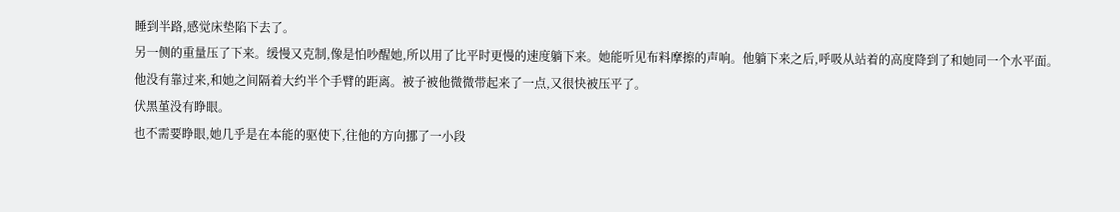睡到半路,感觉床垫陷下去了。
另一侧的重量压了下来。缓慢又克制,像是怕吵醒她,所以用了比平时更慢的速度躺下来。她能听见布料摩擦的声响。他躺下来之后,呼吸从站着的高度降到了和她同一个水平面。
他没有靠过来,和她之间隔着大约半个手臂的距离。被子被他微微带起来了一点,又很快被压平了。
伏黑堇没有睁眼。
也不需要睁眼,她几乎是在本能的驱使下,往他的方向挪了一小段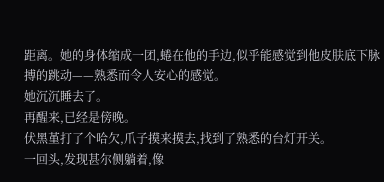距离。她的身体缩成一团,蜷在他的手边,似乎能感觉到他皮肤底下脉搏的跳动——熟悉而令人安心的感觉。
她沉沉睡去了。
再醒来,已经是傍晚。
伏黑堇打了个哈欠,爪子摸来摸去,找到了熟悉的台灯开关。
一回头,发现甚尔侧躺着,像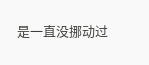是一直没挪动过